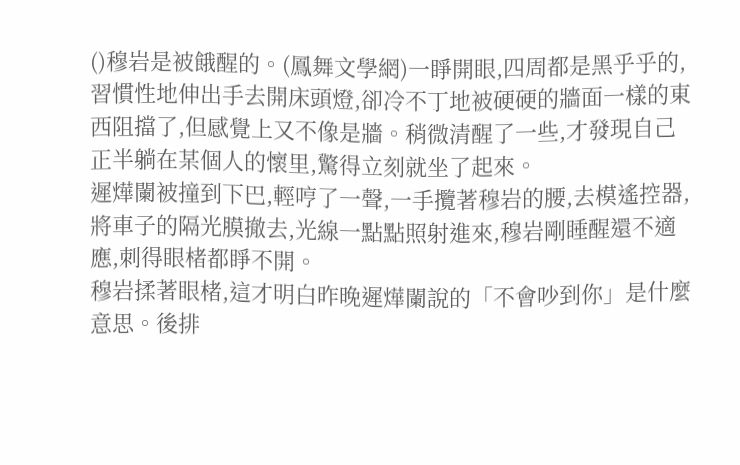()穆岩是被餓醒的。(鳳舞文學網)一睜開眼,四周都是黑乎乎的,習慣性地伸出手去開床頭燈,卻冷不丁地被硬硬的牆面一樣的東西阻擋了,但感覺上又不像是牆。稍微清醒了一些,才發現自己正半躺在某個人的懷里,驚得立刻就坐了起來。
遲燁闌被撞到下巴,輕哼了一聲,一手攬著穆岩的腰,去模遙控器,將車子的隔光膜撤去,光線一點點照射進來,穆岩剛睡醒還不適應,刺得眼楮都睜不開。
穆岩揉著眼楮,這才明白昨晚遲燁闌說的「不會吵到你」是什麼意思。後排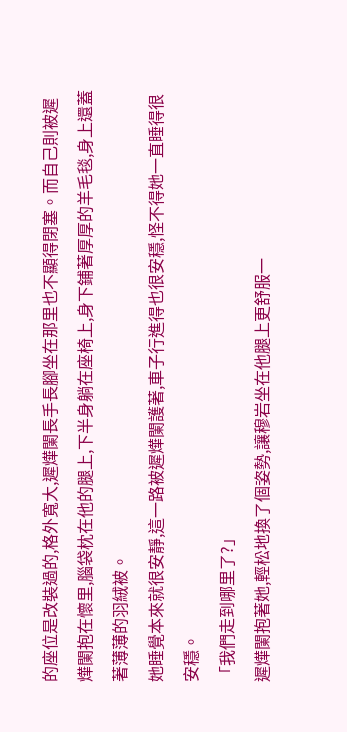的座位是改裝過的,格外寬大,遲燁闌長手長腳坐在那里也不顯得閉塞。而自己則被遲燁闌抱在懷里,腦袋枕在他的腿上,下半身躺在座椅上,身下鋪著厚厚的羊毛毯,身上還蓋著薄薄的羽絨被。
她睡覺本來就很安靜,這一路被遲燁闌護著,車子行進得也很安穩,怪不得她一直睡得很安穩。
「我們走到哪里了?」
遲燁闌抱著她,輕松地換了個姿勢,讓穆岩坐在他腿上更舒服一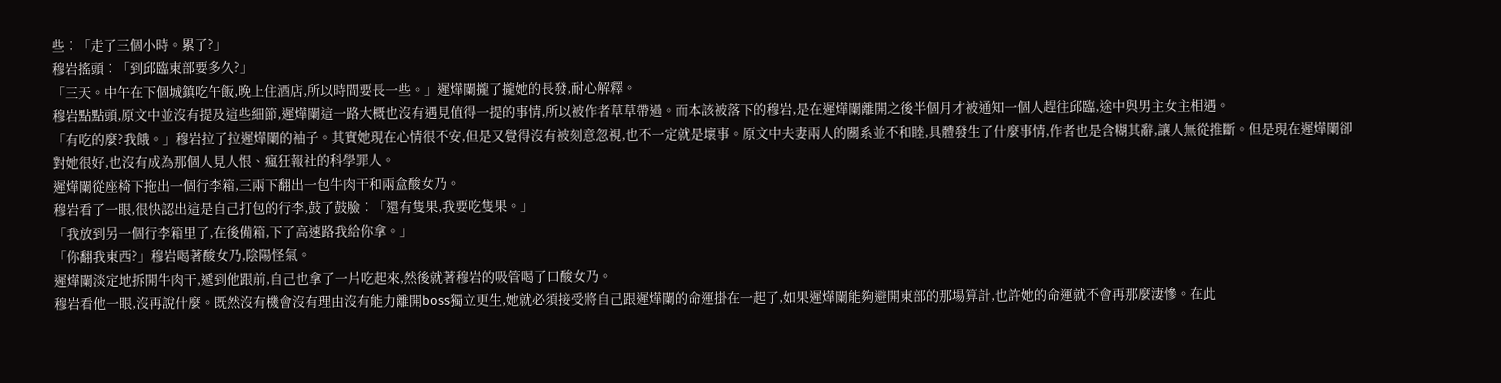些︰「走了三個小時。累了?」
穆岩搖頭︰「到邱臨東部要多久?」
「三天。中午在下個城鎮吃午飯,晚上住酒店,所以時間要長一些。」遲燁闌攏了攏她的長發,耐心解釋。
穆岩點點頭,原文中並沒有提及這些細節,遲燁闌這一路大概也沒有遇見值得一提的事情,所以被作者草草帶過。而本該被落下的穆岩,是在遲燁闌離開之後半個月才被通知一個人趕往邱臨,途中與男主女主相遇。
「有吃的麼?我餓。」穆岩拉了拉遲燁闌的袖子。其實她現在心情很不安,但是又覺得沒有被刻意忽視,也不一定就是壞事。原文中夫妻兩人的關系並不和睦,具體發生了什麼事情,作者也是含糊其辭,讓人無從推斷。但是現在遲燁闌卻對她很好,也沒有成為那個人見人恨、瘋狂報社的科學罪人。
遲燁闌從座椅下拖出一個行李箱,三兩下翻出一包牛肉干和兩盒酸女乃。
穆岩看了一眼,很快認出這是自己打包的行李,鼓了鼓臉︰「還有隻果,我要吃隻果。」
「我放到另一個行李箱里了,在後備箱,下了高速路我給你拿。」
「你翻我東西?」穆岩喝著酸女乃,陰陽怪氣。
遲燁闌淡定地拆開牛肉干,遞到他跟前,自己也拿了一片吃起來,然後就著穆岩的吸管喝了口酸女乃。
穆岩看他一眼,沒再說什麼。既然沒有機會沒有理由沒有能力離開boss獨立更生,她就必須接受將自己跟遲燁闌的命運掛在一起了,如果遲燁闌能夠避開東部的那場算計,也許她的命運就不會再那麼淒慘。在此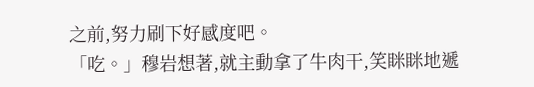之前,努力刷下好感度吧。
「吃。」穆岩想著,就主動拿了牛肉干,笑眯眯地遞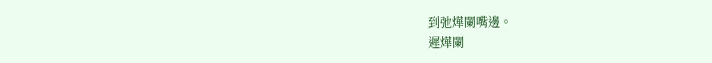到弛燁闌嘴邊。
遲燁闌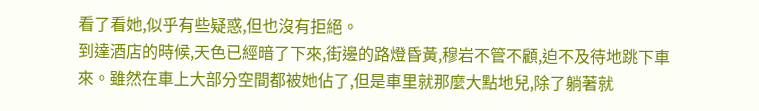看了看她,似乎有些疑惑,但也沒有拒絕。
到達酒店的時候,天色已經暗了下來,街邊的路燈昏黃,穆岩不管不顧,迫不及待地跳下車來。雖然在車上大部分空間都被她佔了,但是車里就那麼大點地兒,除了躺著就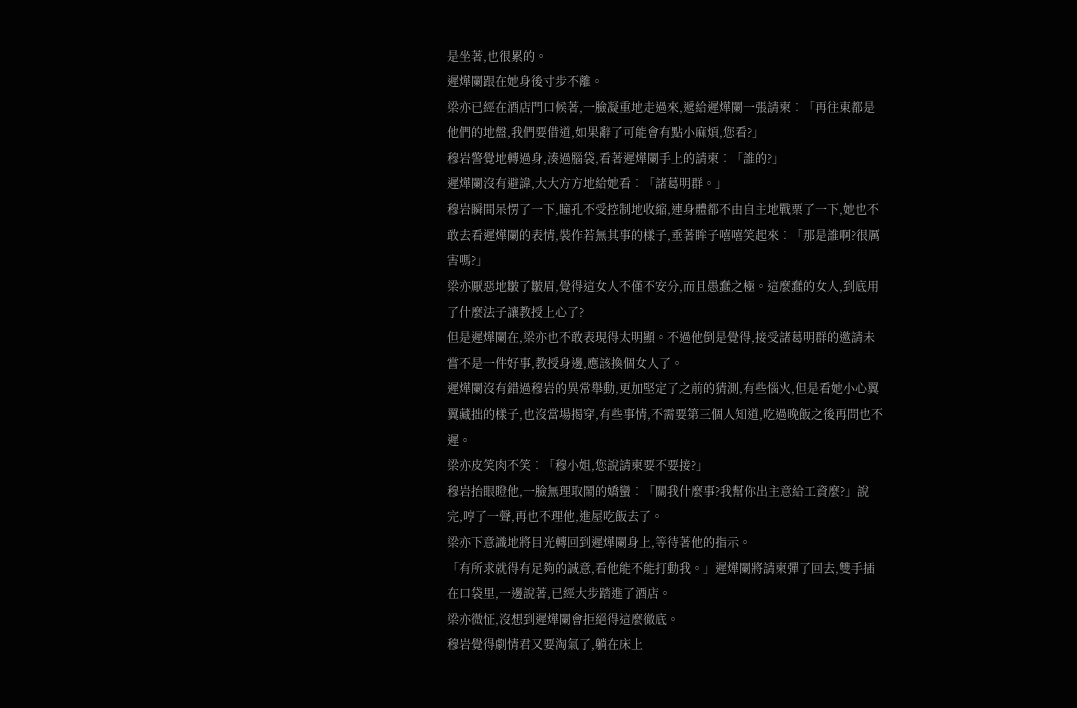是坐著,也很累的。
遲燁闌跟在她身後寸步不離。
梁亦已經在酒店門口候著,一臉凝重地走過來,遞給遲燁闌一張請柬︰「再往東都是他們的地盤,我們要借道,如果辭了可能會有點小麻煩,您看?」
穆岩警覺地轉過身,湊過腦袋,看著遲燁闌手上的請柬︰「誰的?」
遲燁闌沒有避諱,大大方方地給她看︰「諸葛明群。」
穆岩瞬間呆愣了一下,瞳孔不受控制地收縮,連身體都不由自主地戰栗了一下,她也不敢去看遲燁闌的表情,裝作若無其事的樣子,垂著眸子嘻嘻笑起來︰「那是誰啊?很厲害嗎?」
梁亦厭惡地皺了皺眉,覺得這女人不僅不安分,而且愚蠢之極。這麼蠢的女人,到底用了什麼法子讓教授上心了?
但是遲燁闌在,梁亦也不敢表現得太明顯。不過他倒是覺得,接受諸葛明群的邀請未嘗不是一件好事,教授身邊,應該換個女人了。
遲燁闌沒有錯過穆岩的異常舉動,更加堅定了之前的猜測,有些惱火,但是看她小心翼翼藏拙的樣子,也沒當場揭穿,有些事情,不需要第三個人知道,吃過晚飯之後再問也不遲。
梁亦皮笑肉不笑︰「穆小姐,您說請柬要不要接?」
穆岩抬眼瞪他,一臉無理取鬧的嬌蠻︰「關我什麼事?我幫你出主意給工資麼?」說完,哼了一聲,再也不理他,進屋吃飯去了。
梁亦下意識地將目光轉回到遲燁闌身上,等待著他的指示。
「有所求就得有足夠的誠意,看他能不能打動我。」遲燁闌將請柬彈了回去,雙手插在口袋里,一邊說著,已經大步踏進了酒店。
梁亦微怔,沒想到遲燁闌會拒絕得這麼徹底。
穆岩覺得劇情君又要淘氣了,躺在床上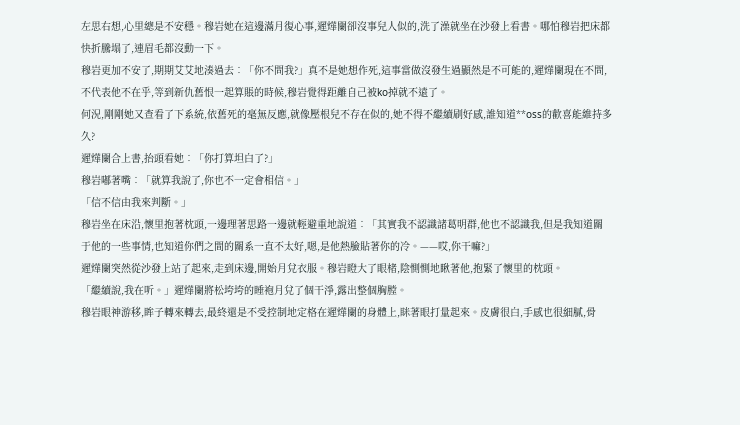左思右想,心里總是不安穩。穆岩她在這邊滿月復心事,遲燁闌卻沒事兒人似的,洗了澡就坐在沙發上看書。哪怕穆岩把床都快折騰塌了,連眉毛都沒動一下。
穆岩更加不安了,期期艾艾地湊過去︰「你不問我?」真不是她想作死,這事當做沒發生過顯然是不可能的,遲燁闌現在不問,不代表他不在乎,等到新仇舊恨一起算賬的時候,穆岩覺得距離自己被ko掉就不遠了。
何況,剛剛她又查看了下系統,依舊死的毫無反應,就像壓根兒不存在似的,她不得不繼續刷好感,誰知道**oss的歡喜能維持多久?
遲燁闌合上書,抬頭看她︰「你打算坦白了?」
穆岩嘟著嘴︰「就算我說了,你也不一定會相信。」
「信不信由我來判斷。」
穆岩坐在床沿,懷里抱著枕頭,一邊理著思路一邊就輕避重地說道︰「其實我不認識諸葛明群,他也不認識我,但是我知道關于他的一些事情,也知道你們之間的關系一直不太好,嗯,是他熱臉貼著你的冷。——哎,你干嘛?」
遲燁闌突然從沙發上站了起來,走到床邊,開始月兌衣服。穆岩瞪大了眼楮,陰惻惻地瞅著他,抱緊了懷里的枕頭。
「繼續說,我在听。」遲燁闌將松垮垮的睡袍月兌了個干淨,露出整個胸膛。
穆岩眼神游移,眸子轉來轉去,最終還是不受控制地定格在遲燁闌的身體上,眯著眼打量起來。皮膚很白,手感也很細膩,骨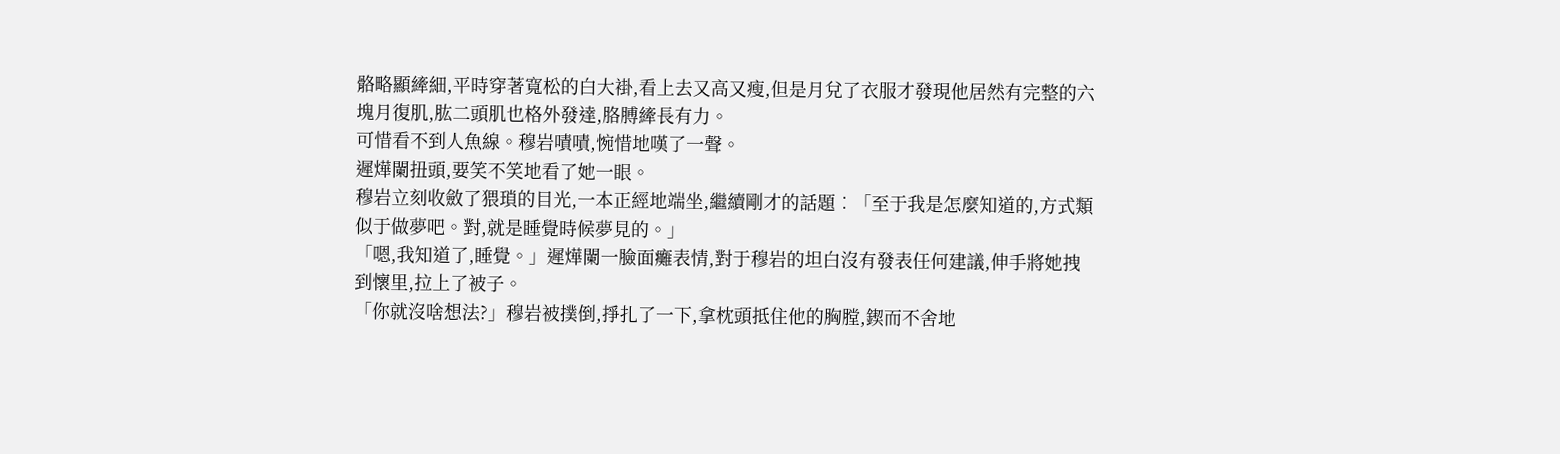骼略顯縴細,平時穿著寬松的白大褂,看上去又高又瘦,但是月兌了衣服才發現他居然有完整的六塊月復肌,肱二頭肌也格外發達,胳膊縴長有力。
可惜看不到人魚線。穆岩嘖嘖,惋惜地嘆了一聲。
遲燁闌扭頭,要笑不笑地看了她一眼。
穆岩立刻收斂了猥瑣的目光,一本正經地端坐,繼續剛才的話題︰「至于我是怎麼知道的,方式類似于做夢吧。對,就是睡覺時候夢見的。」
「嗯,我知道了,睡覺。」遲燁闌一臉面癱表情,對于穆岩的坦白沒有發表任何建議,伸手將她拽到懷里,拉上了被子。
「你就沒啥想法?」穆岩被撲倒,掙扎了一下,拿枕頭抵住他的胸膛,鍥而不舍地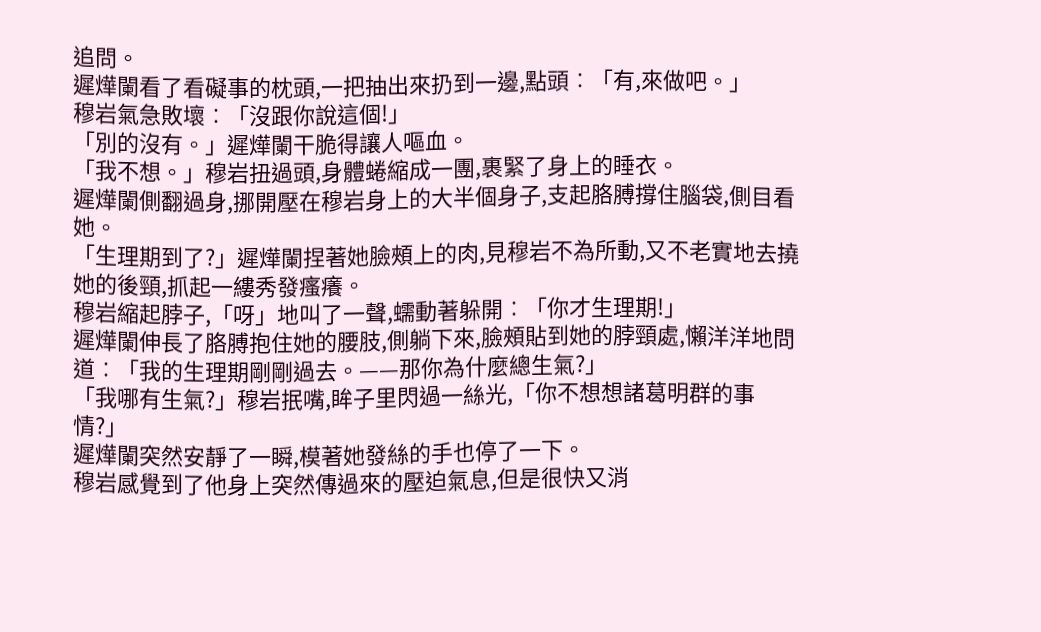追問。
遲燁闌看了看礙事的枕頭,一把抽出來扔到一邊,點頭︰「有,來做吧。」
穆岩氣急敗壞︰「沒跟你說這個!」
「別的沒有。」遲燁闌干脆得讓人嘔血。
「我不想。」穆岩扭過頭,身體蜷縮成一團,裹緊了身上的睡衣。
遲燁闌側翻過身,挪開壓在穆岩身上的大半個身子,支起胳膊撐住腦袋,側目看她。
「生理期到了?」遲燁闌捏著她臉頰上的肉,見穆岩不為所動,又不老實地去撓她的後頸,抓起一縷秀發瘙癢。
穆岩縮起脖子,「呀」地叫了一聲,蠕動著躲開︰「你才生理期!」
遲燁闌伸長了胳膊抱住她的腰肢,側躺下來,臉頰貼到她的脖頸處,懶洋洋地問道︰「我的生理期剛剛過去。——那你為什麼總生氣?」
「我哪有生氣?」穆岩抿嘴,眸子里閃過一絲光,「你不想想諸葛明群的事情?」
遲燁闌突然安靜了一瞬,模著她發絲的手也停了一下。
穆岩感覺到了他身上突然傳過來的壓迫氣息,但是很快又消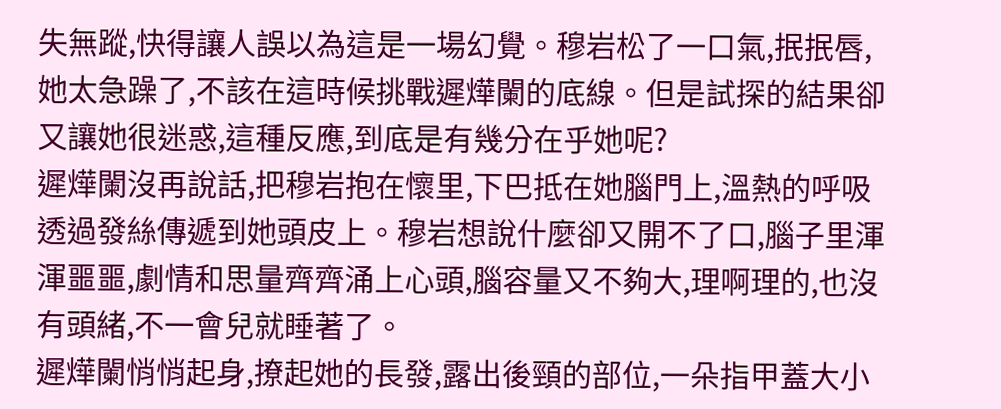失無蹤,快得讓人誤以為這是一場幻覺。穆岩松了一口氣,抿抿唇,她太急躁了,不該在這時候挑戰遲燁闌的底線。但是試探的結果卻又讓她很迷惑,這種反應,到底是有幾分在乎她呢?
遲燁闌沒再說話,把穆岩抱在懷里,下巴抵在她腦門上,溫熱的呼吸透過發絲傳遞到她頭皮上。穆岩想說什麼卻又開不了口,腦子里渾渾噩噩,劇情和思量齊齊涌上心頭,腦容量又不夠大,理啊理的,也沒有頭緒,不一會兒就睡著了。
遲燁闌悄悄起身,撩起她的長發,露出後頸的部位,一朵指甲蓋大小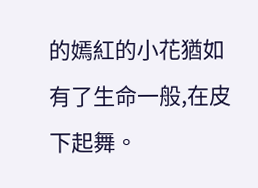的嫣紅的小花猶如有了生命一般,在皮下起舞。